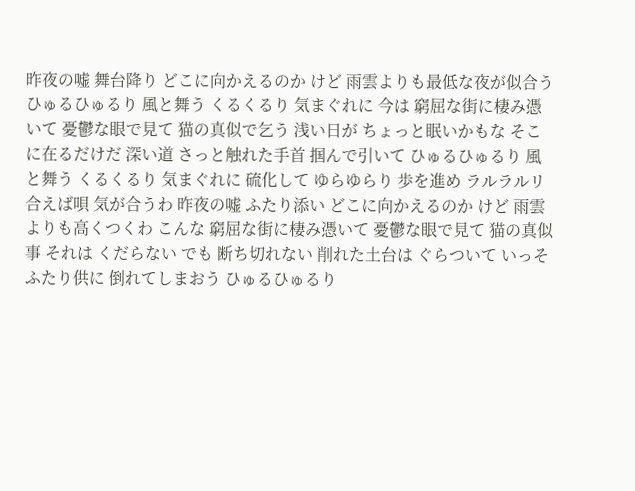昨夜の嘘 舞台降り どこに向かえるのか けど 雨雲よりも最低な夜が似合う ひゅるひゅるり 風と舞う くるくるり 気まぐれに 今は 窮屈な街に棲み憑いて 憂鬱な眼で見て 猫の真似で乞う 浅い日が ちょっと眠いかもな そこに在るだけだ 深い道 さっと触れた手首 掴んで引いて ひゅるひゅるり 風と舞う くるくるり 気まぐれに 硫化して ゆらゆらり 歩を進め ラルラルリ 合えば唄 気が合うわ 昨夜の嘘 ふたり添い どこに向かえるのか けど 雨雲よりも高くつくわ こんな 窮屈な街に棲み憑いて 憂鬱な眼で見て 猫の真似事 それは くだらない でも 断ち切れない 削れた土台は ぐらついて いっそ ふたり供に 倒れてしまおう ひゅるひゅるり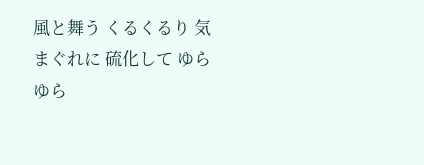風と舞う くるくるり 気まぐれに 硫化して ゆらゆら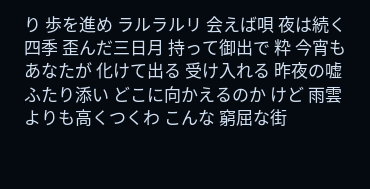り 歩を進め ラルラルリ 会えば唄 夜は続く 四季 歪んだ三日月 持って御出で 粋 今宵もあなたが 化けて出る 受け入れる 昨夜の嘘 ふたり添い どこに向かえるのか けど 雨雲よりも高くつくわ こんな 窮屈な街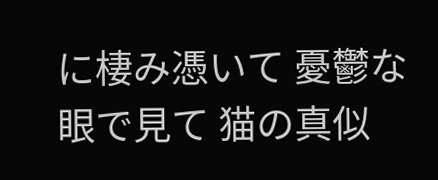に棲み憑いて 憂鬱な眼で見て 猫の真似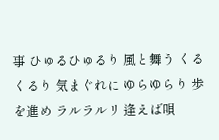事 ひゅるひゅるり 風と舞う くるくるり 気まぐれに ゆらゆらり 歩を進め ラルラルリ 逢えば唄